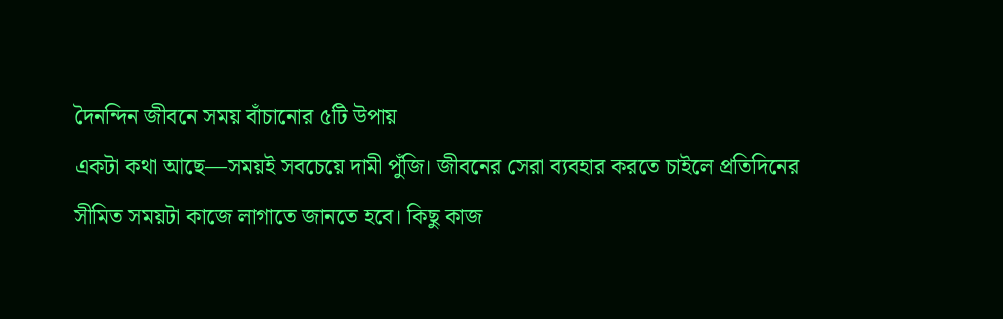দৈনন্দিন জীবনে সময় বাঁচানোর ৫টি উপায়
একটা কথা আছে—সময়ই সবচেয়ে দামী পুঁজি। জীবনের সেরা ব্যবহার করতে চাইলে প্রতিদিনের সীমিত সময়টা কাজে লাগাতে জানতে হবে। কিছু কাজ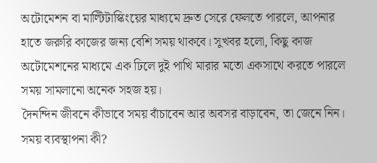অটোমেশন বা মাল্টিটাস্কিংয়ের মাধ্যমে দ্রুত সেরে ফেলতে পারলে, আপনার হাতে জরুরি কাজের জন্য বেশি সময় থাকবে। সুখবর হলো, কিছু কাজ অটোমেশনের মাধ্যমে এক ঢিলে দুই পাখি মারার মতো একসাথে করতে পারলে সময় সামলানো অনেক সহজ হয়।
দৈনন্দিন জীবনে কীভাবে সময় বাঁচাবেন আর অবসর বাড়াবেন, তা জেনে নিন।
সময় ব্যবস্থাপনা কী?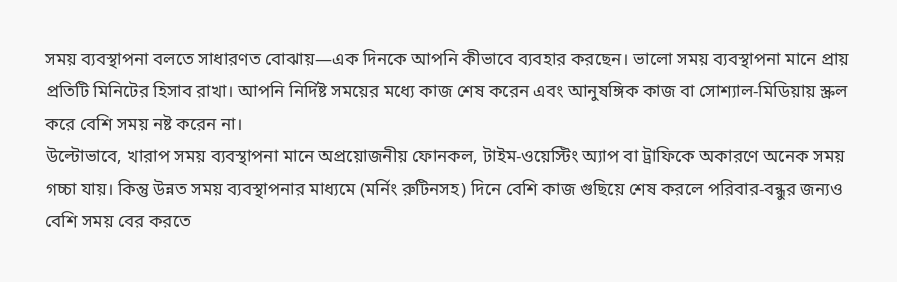সময় ব্যবস্থাপনা বলতে সাধারণত বোঝায়—এক দিনকে আপনি কীভাবে ব্যবহার করছেন। ভালো সময় ব্যবস্থাপনা মানে প্রায় প্রতিটি মিনিটের হিসাব রাখা। আপনি নির্দিষ্ট সময়ের মধ্যে কাজ শেষ করেন এবং আনুষঙ্গিক কাজ বা সোশ্যাল-মিডিয়ায় স্ক্রল করে বেশি সময় নষ্ট করেন না।
উল্টোভাবে, খারাপ সময় ব্যবস্থাপনা মানে অপ্রয়োজনীয় ফোনকল, টাইম-ওয়েস্টিং অ্যাপ বা ট্রাফিকে অকারণে অনেক সময় গচ্চা যায়। কিন্তু উন্নত সময় ব্যবস্থাপনার মাধ্যমে (মর্নিং রুটিনসহ) দিনে বেশি কাজ গুছিয়ে শেষ করলে পরিবার-বন্ধুর জন্যও বেশি সময় বের করতে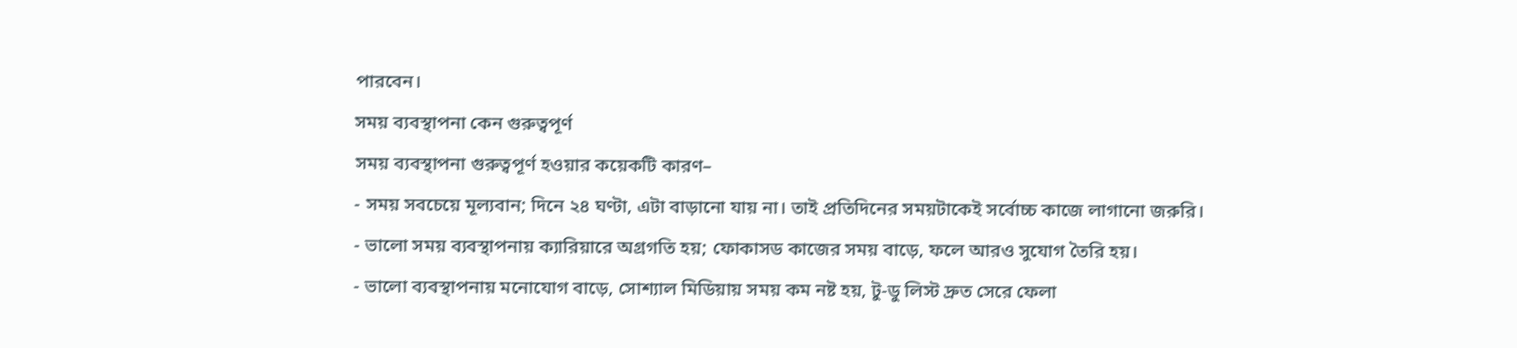পারবেন।
সময় ব্যবস্থাপনা কেন গুরুত্বপূর্ণ
সময় ব্যবস্থাপনা গুরুত্বপূর্ণ হওয়ার কয়েকটি কারণ–
- সময় সবচেয়ে মূল্যবান; দিনে ২৪ ঘণ্টা, এটা বাড়ানো যায় না। তাই প্রতিদিনের সময়টাকেই সর্বোচ্চ কাজে লাগানো জরুরি।
- ভালো সময় ব্যবস্থাপনায় ক্যারিয়ারে অগ্রগতি হয়; ফোকাসড কাজের সময় বাড়ে, ফলে আরও সুযোগ তৈরি হয়।
- ভালো ব্যবস্থাপনায় মনোযোগ বাড়ে, সোশ্যাল মিডিয়ায় সময় কম নষ্ট হয়, টু-ডু লিস্ট দ্রুত সেরে ফেলা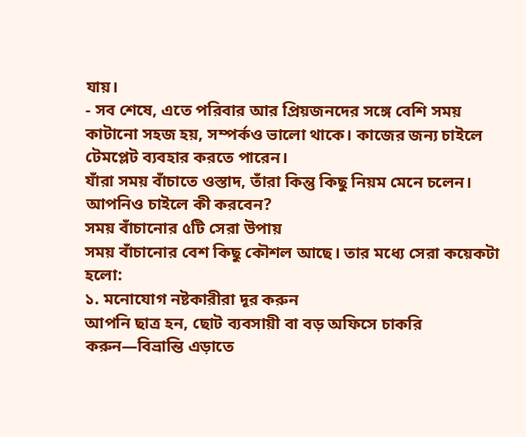যায়।
- সব শেষে, এতে পরিবার আর প্রিয়জনদের সঙ্গে বেশি সময় কাটানো সহজ হয়, সম্পর্কও ভালো থাকে। কাজের জন্য চাইলে টেমপ্লেট ব্যবহার করতে পারেন।
যাঁরা সময় বাঁচাতে ওস্তাদ, তাঁরা কিন্তু কিছু নিয়ম মেনে চলেন। আপনিও চাইলে কী করবেন?
সময় বাঁচানোর ৫টি সেরা উপায়
সময় বাঁচানোর বেশ কিছু কৌশল আছে। তার মধ্যে সেরা কয়েকটা হলো:
১. মনোযোগ নষ্টকারীরা দূর করুন
আপনি ছাত্র হন, ছোট ব্যবসায়ী বা বড় অফিসে চাকরি করুন—বিভ্রান্তি এড়াতে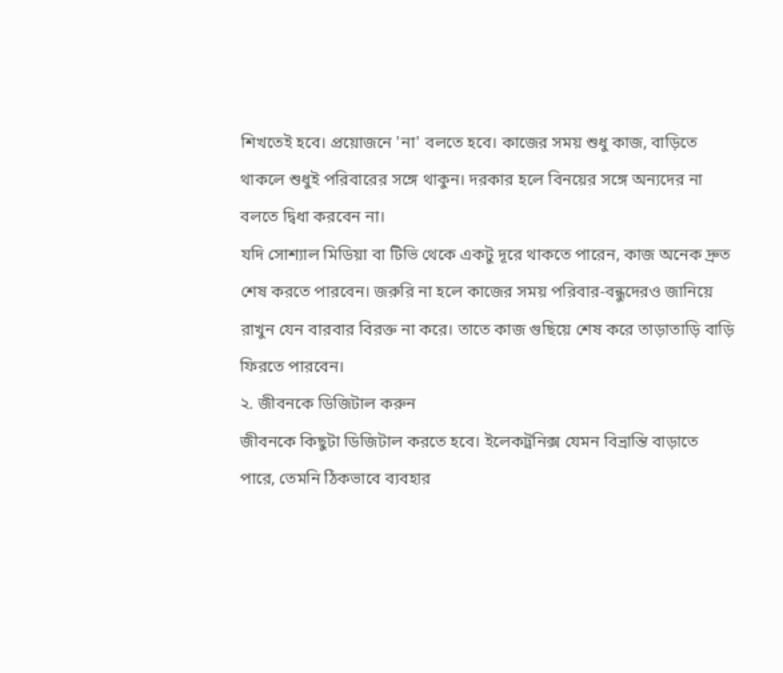শিখতেই হবে। প্রয়োজনে 'না' বলতে হবে। কাজের সময় শুধু কাজ, বাড়িতে থাকলে শুধুই পরিবারের সঙ্গে থাকুন। দরকার হলে বিনয়ের সঙ্গে অন্যদের না বলতে দ্বিধা করবেন না।
যদি সোশ্যাল মিডিয়া বা টিভি থেকে একটু দূরে থাকতে পারেন, কাজ অনেক দ্রুত শেষ করতে পারবেন। জরুরি না হলে কাজের সময় পরিবার-বন্ধুদেরও জানিয়ে রাখুন যেন বারবার বিরক্ত না করে। তাতে কাজ গুছিয়ে শেষ করে তাড়াতাড়ি বাড়ি ফিরতে পারবেন।
২. জীবনকে ডিজিটাল করুন
জীবনকে কিছুটা ডিজিটাল করতে হবে। ইলেকট্রনিক্স যেমন বিভ্রান্তি বাড়াতে পারে, তেমনি ঠিকভাবে ব্যবহার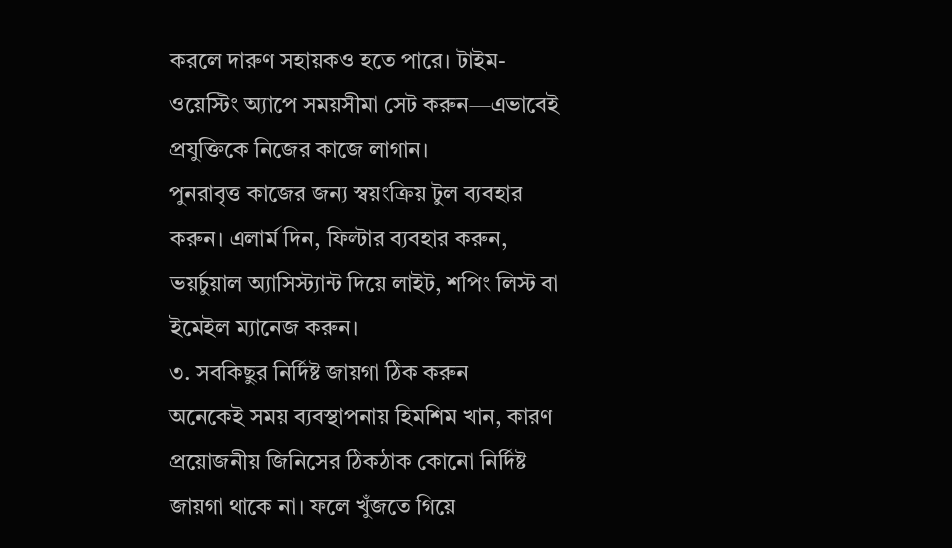করলে দারুণ সহায়কও হতে পারে। টাইম-ওয়েস্টিং অ্যাপে সময়সীমা সেট করুন—এভাবেই প্রযুক্তিকে নিজের কাজে লাগান।
পুনরাবৃত্ত কাজের জন্য স্বয়ংক্রিয় টুল ব্যবহার করুন। এলার্ম দিন, ফিল্টার ব্যবহার করুন, ভয়র্চুয়াল অ্যাসিস্ট্যান্ট দিয়ে লাইট, শপিং লিস্ট বা ইমেইল ম্যানেজ করুন।
৩. সবকিছুর নির্দিষ্ট জায়গা ঠিক করুন
অনেকেই সময় ব্যবস্থাপনায় হিমশিম খান, কারণ প্রয়োজনীয় জিনিসের ঠিকঠাক কোনো নির্দিষ্ট জায়গা থাকে না। ফলে খুঁজতে গিয়ে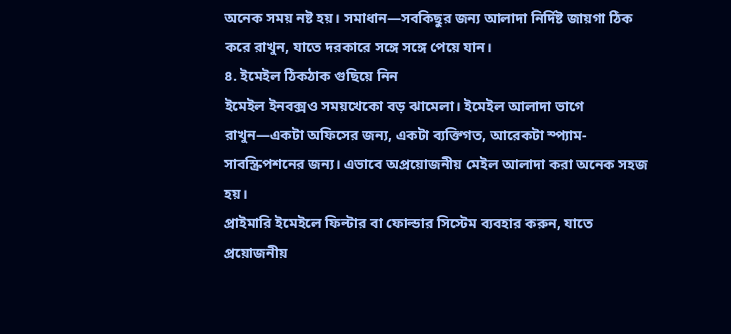অনেক সময় নষ্ট হয়। সমাধান—সবকিছুর জন্য আলাদা নির্দিষ্ট জায়গা ঠিক করে রাখুন, যাতে দরকারে সঙ্গে সঙ্গে পেয়ে যান।
৪. ইমেইল ঠিকঠাক গুছিয়ে নিন
ইমেইল ইনবক্সও সময়খেকো বড় ঝামেলা। ইমেইল আলাদা ভাগে রাখুন—একটা অফিসের জন্য, একটা ব্যক্তিগত, আরেকটা স্প্যাম-সাবস্ক্রিপশনের জন্য। এভাবে অপ্রয়োজনীয় মেইল আলাদা করা অনেক সহজ হয়।
প্রাইমারি ইমেইলে ফিল্টার বা ফোল্ডার সিস্টেম ব্যবহার করুন, যাতে প্রয়োজনীয়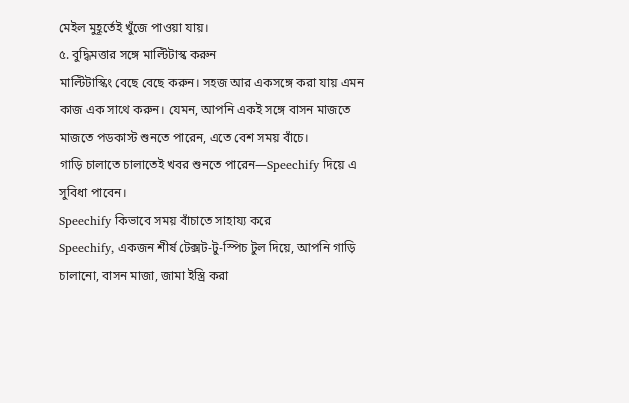মেইল মুহূর্তেই খুঁজে পাওয়া যায়।
৫. বুদ্ধিমত্তার সঙ্গে মাল্টিটাস্ক করুন
মাল্টিটাস্কিং বেছে বেছে করুন। সহজ আর একসঙ্গে করা যায় এমন কাজ এক সাথে করুন। যেমন, আপনি একই সঙ্গে বাসন মাজতে মাজতে পডকাস্ট শুনতে পারেন, এতে বেশ সময় বাঁচে।
গাড়ি চালাতে চালাতেই খবর শুনতে পারেন—Speechify দিয়ে এ সুবিধা পাবেন।
Speechify কিভাবে সময় বাঁচাতে সাহায্য করে
Speechify, একজন শীর্ষ টেক্সট-টু-স্পিচ টুল দিয়ে, আপনি গাড়ি চালানো, বাসন মাজা, জামা ইস্ত্রি করা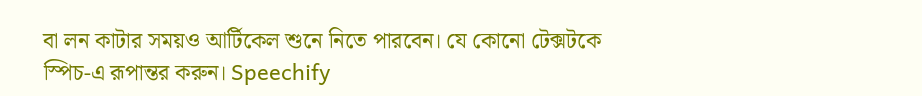বা লন কাটার সময়ও আর্টিকেল শুনে নিতে পারবেন। যে কোনো টেক্সটকে স্পিচ-এ রূপান্তর করুন। Speechify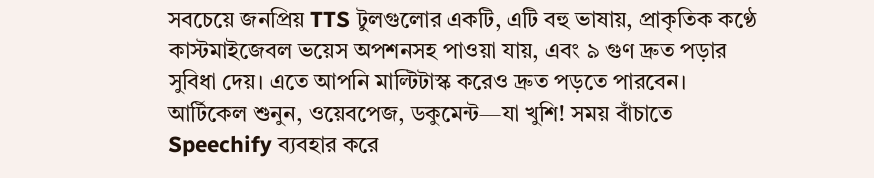সবচেয়ে জনপ্রিয় TTS টুলগুলোর একটি, এটি বহু ভাষায়, প্রাকৃতিক কণ্ঠে কাস্টমাইজেবল ভয়েস অপশনসহ পাওয়া যায়, এবং ৯ গুণ দ্রুত পড়ার সুবিধা দেয়। এতে আপনি মাল্টিটাস্ক করেও দ্রুত পড়তে পারবেন। আর্টিকেল শুনুন, ওয়েবপেজ, ডকুমেন্ট—যা খুশি! সময় বাঁচাতে Speechify ব্যবহার করে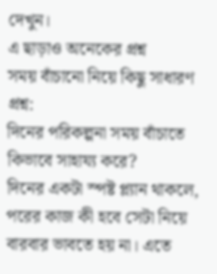দেখুন।
এ ছাড়াও অনেকের প্রশ্ন
সময় বাঁচানো নিয়ে কিছু সাধারণ প্রশ্ন:
দিনের পরিকল্পনা সময় বাঁচাতে কিভাবে সাহায্য করে?
দিনের একটা স্পষ্ট প্ল্যান থাকলে, পরের কাজ কী হবে সেটা নিয়ে বারবার ভাবতে হয় না। এতে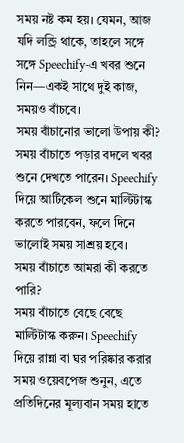সময় নষ্ট কম হয়। যেমন, আজ যদি লন্ড্রি থাকে, তাহলে সঙ্গে সঙ্গে Speechify-এ খবর শুনে নিন—একই সাথে দুই কাজ, সময়ও বাঁচবে।
সময় বাঁচানোর ভালো উপায় কী?
সময় বাঁচাতে পড়ার বদলে খবর শুনে দেখতে পারেন। Speechify দিয়ে আর্টিকেল শুনে মাল্টিটাস্ক করতে পারবেন, ফলে দিনে ভালোই সময় সাশ্রয় হবে।
সময় বাঁচাতে আমরা কী করতে পারি?
সময় বাঁচাতে বেছে বেছে মাল্টিটাস্ক করুন। Speechify দিয়ে রান্না বা ঘর পরিষ্কার করার সময় ওয়েবপেজ শুনুন, এতে প্রতিদিনের মূল্যবান সময় হাতে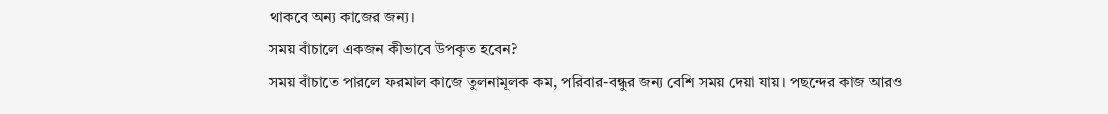থাকবে অন্য কাজের জন্য।
সময় বাঁচালে একজন কীভাবে উপকৃত হবেন?
সময় বাঁচাতে পারলে ফরমাল কাজে তুলনামূলক কম, পরিবার-বন্ধুর জন্য বেশি সময় দেয়া যায়। পছন্দের কাজ আরও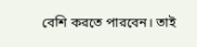বেশি করতে পারবেন। তাই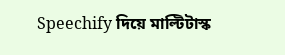Speechify দিয়ে মাল্টিটাস্ক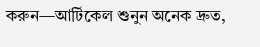করুন—আর্টিকেল শুনুন অনেক দ্রুত,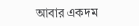আবার একদম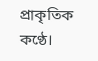প্রাকৃতিক কণ্ঠে।